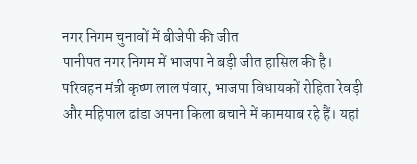नगर निगम चुनावों में बीजेपी की जीत
पानीपत नगर निगम में भाजपा ने बड़ी जीत हासिल की है। परिवहन मंत्री कृष्ण लाल पंवार, भाजपा विधायकों रोहिता रेवड़ी और महिपाल ढांडा अपना किला बचाने में कामयाब रहे हैं। यहां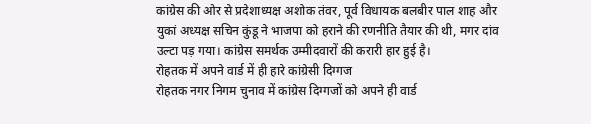कांग्रेस की ओर से प्रदेशाध्यक्ष अशोक तंवर, पूर्व विधायक बलबीर पाल शाह और युकां अध्यक्ष सचिन कुंडू ने भाजपा को हराने की रणनीति तैयार की थी, मगर दांव उल्टा पड़ गया। कांग्रेस समर्थक उम्मीदवारों की करारी हार हुई है।
रोहतक में अपने वार्ड में ही हारे कांग्रेसी दिग्गज
रोहतक नगर निगम चुनाव में कांग्रेस दिग्गजों को अपने ही वार्ड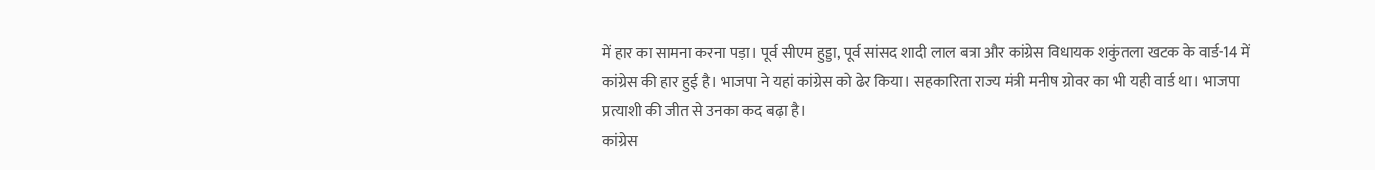में हार का सामना करना पड़ा। पूर्व सीएम हुड्डा, पूर्व सांसद शादी लाल बत्रा और कांग्रेस विधायक शकुंतला खटक के वार्ड-14 में कांग्रेस की हार हुई है। भाजपा ने यहां कांग्रेस को ढेर किया। सहकारिता राज्य मंत्री मनीष ग्रोवर का भी यही वार्ड था। भाजपा प्रत्याशी की जीत से उनका कद बढ़ा है।
कांग्रेस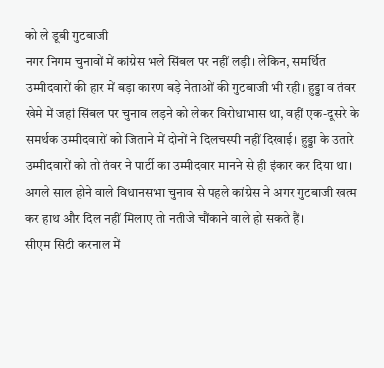को ले डूबी गुटबाजी
नगर निगम चुनावों में कांग्रेस भले सिंबल पर नहीं लड़ी। लेकिन, समर्थित उम्मीदवारों की हार में बड़ा कारण बड़े नेताओं की गुटबाजी भी रही। हुड्डा व तंवर खेमे में जहां सिंबल पर चुनाव लड़ने को लेकर विरोधाभास था, वहीं एक-दूसरे के समर्थक उम्मीदवारों को जिताने में दोनों ने दिलचस्पी नहीं दिखाई। हुड्डा के उतारे उम्मीदवारों को तो तंवर ने पार्टी का उम्मीदवार मानने से ही इंकार कर दिया था। अगले साल होने वाले विधानसभा चुनाव से पहले कांग्रेस ने अगर गुटबाजी खत्म कर हाथ और दिल नहीं मिलाए तो नतीजे चौंकाने वाले हो सकते हैं।
सीएम सिटी करनाल में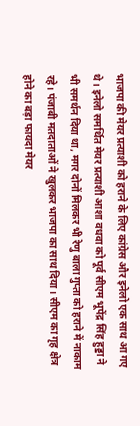भाजपा की मेयर प्रत्याशी को हराने के लिए कांग्रेस और इनेलो एक साथ आ गए थे। इनेलो समर्थित मेयर प्रत्याशी आशा वधवा को पूर्व सीएम भूपेंद्र सिंह हुड्डा ने भी समर्थन दिया था, मगर दोनों मिलकर भी रेणु बाला गुप्ता को हराने में नाकाम रहे। पंजाबी मतदाताओं ने खुलकर भाजपा का साथ दिया। सीएम का गृह क्षेत्र होने का बड़ा फायदा मेयर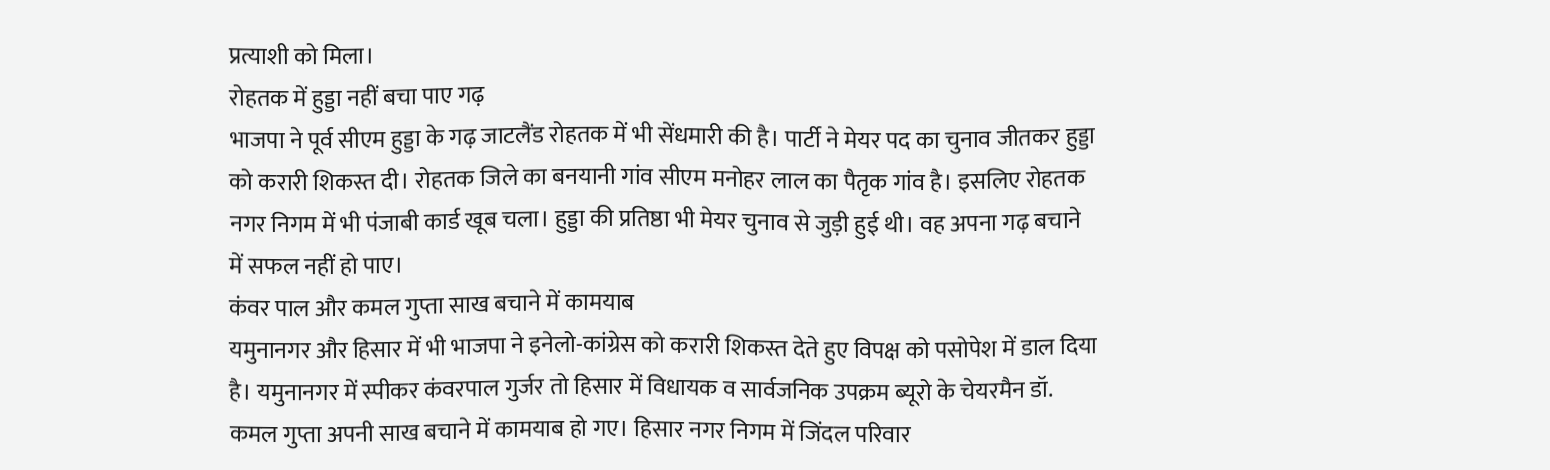प्रत्याशी को मिला।
रोहतक में हुड्डा नहीं बचा पाए गढ़
भाजपा ने पूर्व सीएम हुड्डा के गढ़ जाटलैंड रोहतक में भी सेंधमारी की है। पार्टी ने मेयर पद का चुनाव जीतकर हुड्डा को करारी शिकस्त दी। रोहतक जिले का बनयानी गांव सीएम मनोहर लाल का पैतृक गांव है। इसलिए रोहतक नगर निगम में भी पंजाबी कार्ड खूब चला। हुड्डा की प्रतिष्ठा भी मेयर चुनाव से जुड़ी हुई थी। वह अपना गढ़ बचाने में सफल नहीं हो पाए।
कंवर पाल और कमल गुप्ता साख बचाने में कामयाब
यमुनानगर और हिसार में भी भाजपा ने इनेलो-कांग्रेस को करारी शिकस्त देते हुए विपक्ष को पसोपेश में डाल दिया है। यमुनानगर में स्पीकर कंवरपाल गुर्जर तो हिसार में विधायक व सार्वजनिक उपक्रम ब्यूरो के चेयरमैन डॉ. कमल गुप्ता अपनी साख बचाने में कामयाब हो गए। हिसार नगर निगम में जिंदल परिवार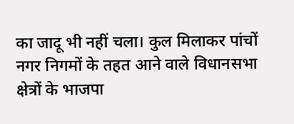का जादू भी नहीं चला। कुल मिलाकर पांचों नगर निगमों के तहत आने वाले विधानसभा क्षेत्रों के भाजपा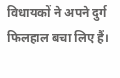विधायकों ने अपने दुर्ग फिलहाल बचा लिए हैं।